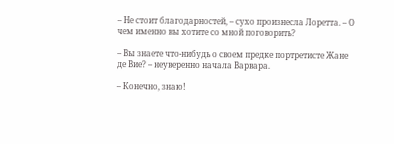– Не стоит благодарностей, – сухо произнесла Лоретта. – О чем именно вы хотите со мной поговорить?

– Вы знаете что-нибудь о своем предке портретисте Жане де Вие? – неуверенно начала Варвара.

– Конечно, знаю!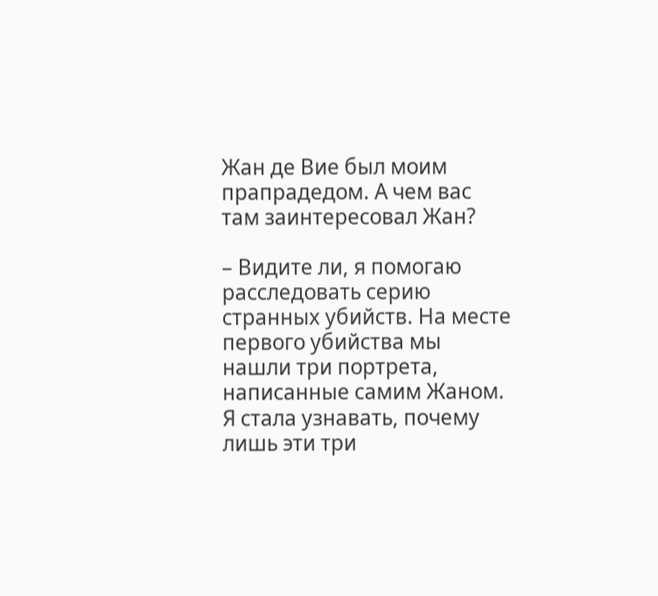Жан де Вие был моим прапрадедом. А чем вас там заинтересовал Жан?

– Видите ли, я помогаю расследовать серию странных убийств. На месте первого убийства мы нашли три портрета, написанные самим Жаном. Я стала узнавать, почему лишь эти три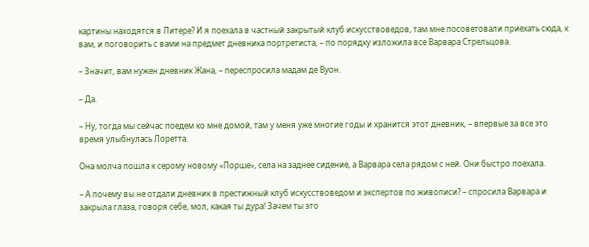картины находятся в Питере? И я поехала в частный закрытый клуб искусствоведов, там мне посоветовали приехать сюда, к вам, и поговорить с вами на предмет дневника портретиста, – по порядку изложила все Варвара Стрельцова.

– Значит, вам нужен дневник Жана, – переспросила мадам де Вуон.

– Да.

– Ну, тогда мы сейчас поедем ко мне домой, там у меня уже многие годы и хранится этот дневник, – впервые за все это время улыбнулась Лоретта.

Она молча пошла к серому новому «Порше», села на заднее сидение, а Варвара села рядом с ней. Они быстро поехала.

– А почему вы не отдали дневник в престижный клуб искусствоведом и экспертов по живописи? – спросила Варвара и закрыла глаза, говоря себе, мол, какая ты дура! Зачем ты это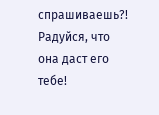спрашиваешь?! Радуйся, что она даст его тебе!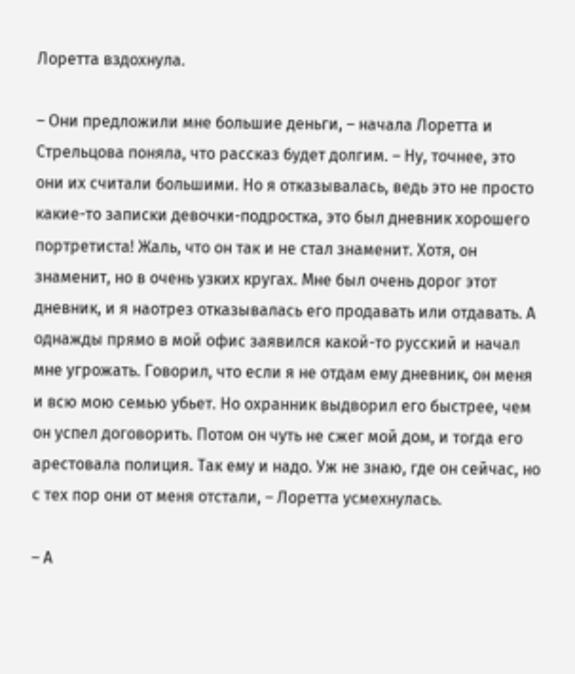Лоретта вздохнула.

– Они предложили мне большие деньги, – начала Лоретта и Стрельцова поняла, что рассказ будет долгим. – Ну, точнее, это они их считали большими. Но я отказывалась, ведь это не просто какие-то записки девочки-подростка, это был дневник хорошего портретиста! Жаль, что он так и не стал знаменит. Хотя, он знаменит, но в очень узких кругах. Мне был очень дорог этот дневник, и я наотрез отказывалась его продавать или отдавать. А однажды прямо в мой офис заявился какой-то русский и начал мне угрожать. Говорил, что если я не отдам ему дневник, он меня и всю мою семью убьет. Но охранник выдворил его быстрее, чем он успел договорить. Потом он чуть не сжег мой дом, и тогда его арестовала полиция. Так ему и надо. Уж не знаю, где он сейчас, но с тех пор они от меня отстали, – Лоретта усмехнулась.

– А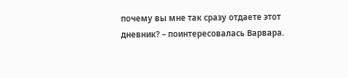почему вы мне так сразу отдаете этот дневник? – поинтересовалась Варвара.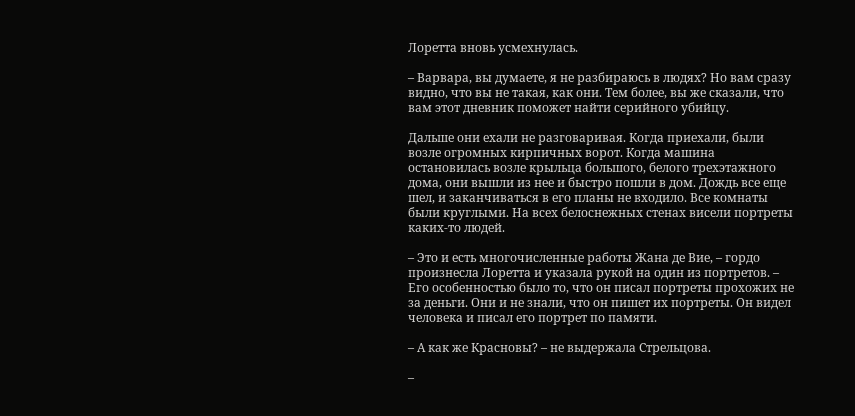Лоретта вновь усмехнулась.

– Варвара, вы думаете, я не разбираюсь в людях? Но вам сразу видно, что вы не такая, как они. Тем более, вы же сказали, что вам этот дневник поможет найти серийного убийцу.

Дальше они ехали не разговаривая. Когда приехали, были возле огромных кирпичных ворот. Когда машина остановилась возле крыльца большого, белого трехэтажного дома, они вышли из нее и быстро пошли в дом. Дождь все еще шел, и заканчиваться в его планы не входило. Все комнаты были круглыми. На всех белоснежных стенах висели портреты каких-то людей.

– Это и есть многочисленные работы Жана де Вие, – гордо произнесла Лоретта и указала рукой на один из портретов. – Его особенностью было то, что он писал портреты прохожих не за деньги. Они и не знали, что он пишет их портреты. Он видел человека и писал его портрет по памяти.

– А как же Красновы? – не выдержала Стрельцова.

–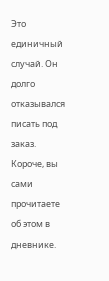Это единичный случай. Он долго отказывался писать под заказ. Короче, вы сами прочитаете об этом в дневнике.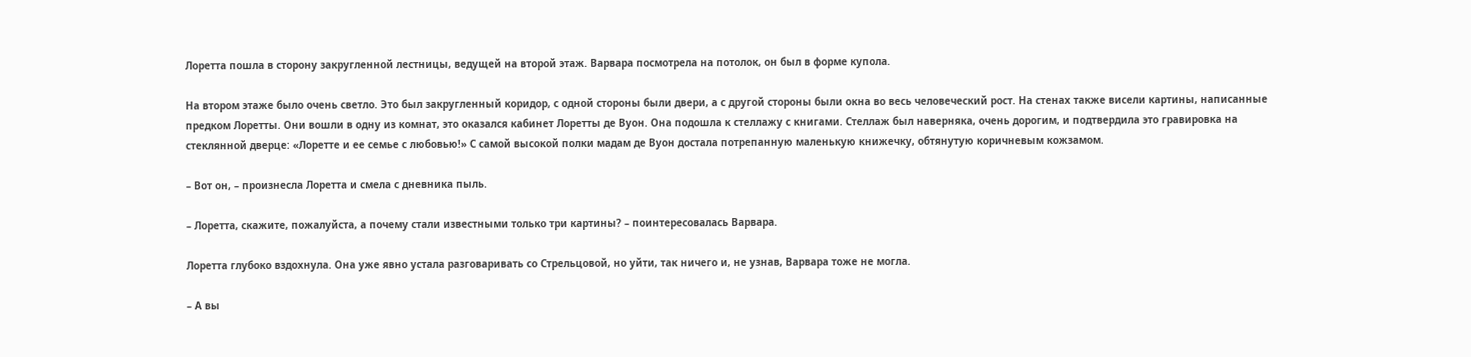Лоретта пошла в сторону закругленной лестницы, ведущей на второй этаж. Варвара посмотрела на потолок, он был в форме купола.

На втором этаже было очень светло. Это был закругленный коридор, с одной стороны были двери, а с другой стороны были окна во весь человеческий рост. На стенах также висели картины, написанные предком Лоретты. Они вошли в одну из комнат, это оказался кабинет Лоретты де Вуон. Она подошла к стеллажу с книгами. Стеллаж был наверняка, очень дорогим, и подтвердила это гравировка на стеклянной дверце: «Лоретте и ее семье с любовью!» С самой высокой полки мадам де Вуон достала потрепанную маленькую книжечку, обтянутую коричневым кожзамом.

– Вот он, – произнесла Лоретта и смела с дневника пыль.

– Лоретта, скажите, пожалуйста, а почему стали известными только три картины? – поинтересовалась Варвара.

Лоретта глубоко вздохнула. Она уже явно устала разговаривать со Стрельцовой, но уйти, так ничего и, не узнав, Варвара тоже не могла.

– А вы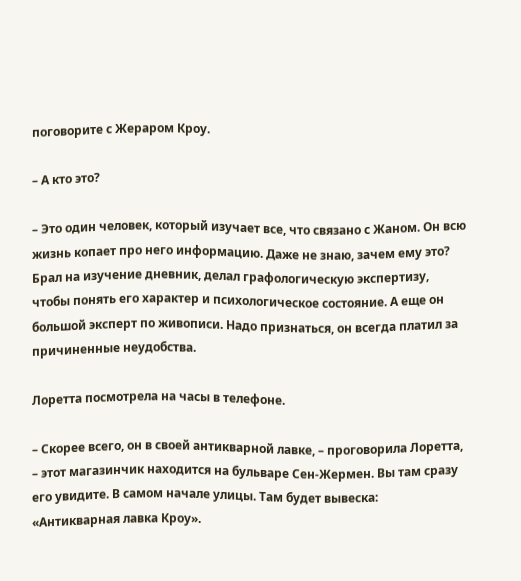поговорите с Жераром Кроу.

– А кто это?

– Это один человек, который изучает все, что связано с Жаном. Он всю жизнь копает про него информацию. Даже не знаю, зачем ему это? Брал на изучение дневник, делал графологическую экспертизу, чтобы понять его характер и психологическое состояние. А еще он большой эксперт по живописи. Надо признаться, он всегда платил за причиненные неудобства.

Лоретта посмотрела на часы в телефоне.

– Скорее всего, он в своей антикварной лавке, – проговорила Лоретта, – этот магазинчик находится на бульваре Сен-Жермен. Вы там сразу его увидите. В самом начале улицы. Там будет вывеска: «Антикварная лавка Кроу».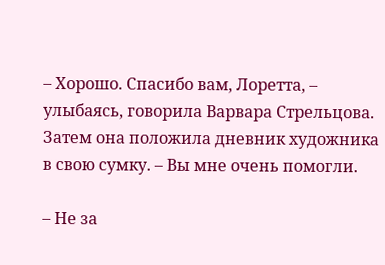– Хорошо. Спасибо вам, Лоретта, – улыбаясь, говорила Варвара Стрельцова. Затем она положила дневник художника в свою сумку. – Вы мне очень помогли.

– Не за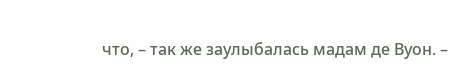что, – так же заулыбалась мадам де Вуон. –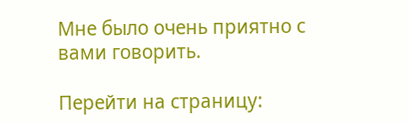Мне было очень приятно с вами говорить.

Перейти на страницу: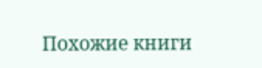Похожие книги